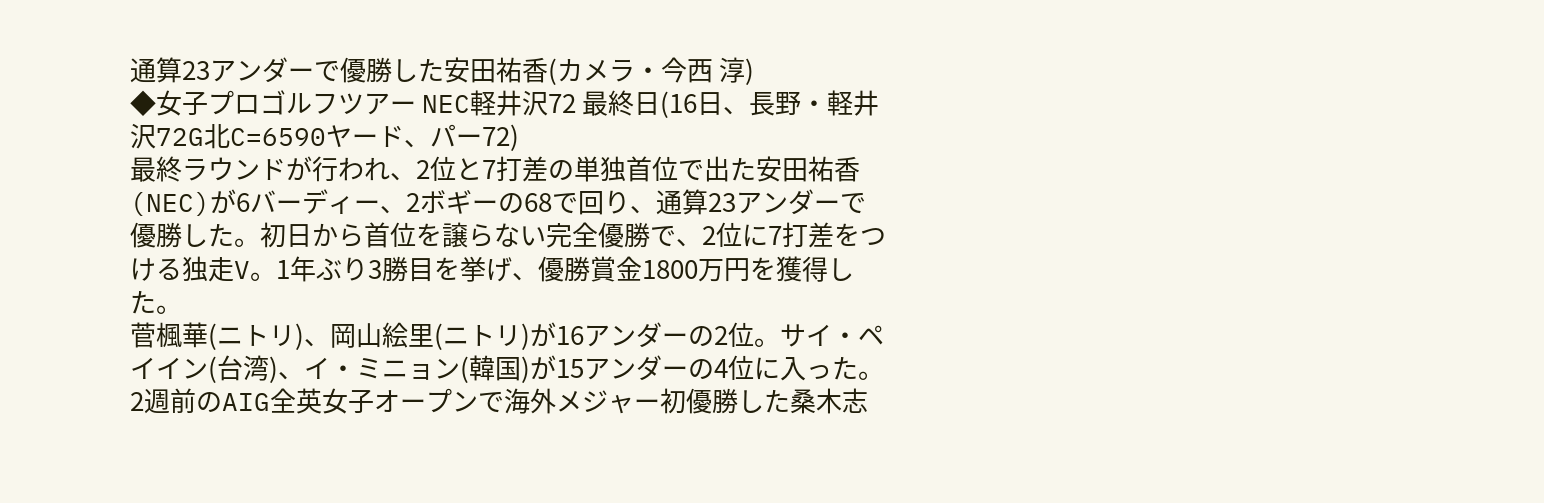通算23アンダーで優勝した安田祐香(カメラ・今西 淳)
◆女子プロゴルフツアー NEC軽井沢72 最終日(16日、長野・軽井沢72G北C=6590ヤード、パー72)
最終ラウンドが行われ、2位と7打差の単独首位で出た安田祐香(NEC)が6バーディー、2ボギーの68で回り、通算23アンダーで優勝した。初日から首位を譲らない完全優勝で、2位に7打差をつける独走V。1年ぶり3勝目を挙げ、優勝賞金1800万円を獲得した。
菅楓華(ニトリ)、岡山絵里(ニトリ)が16アンダーの2位。サイ・ペイイン(台湾)、イ・ミニョン(韓国)が15アンダーの4位に入った。
2週前のAIG全英女子オープンで海外メジャー初優勝した桑木志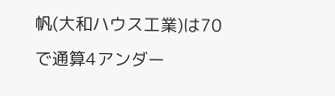帆(大和ハウス工業)は70で通算4アンダー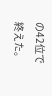の42位で終えた。